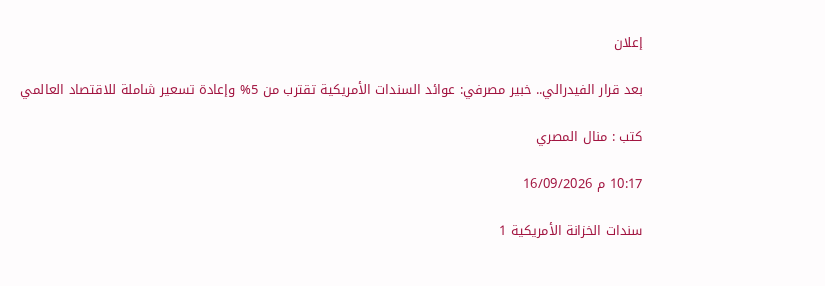إعلان

بعد قرار الفيدرالي.. خبير مصرفي: عوائد السندات الأمريكية تقترب من 5% وإعادة تسعير شاملة للاقتصاد العالمي

كتب : منال المصري

10:17 م 16/09/2026

سندات الخزانة الأمريكية 1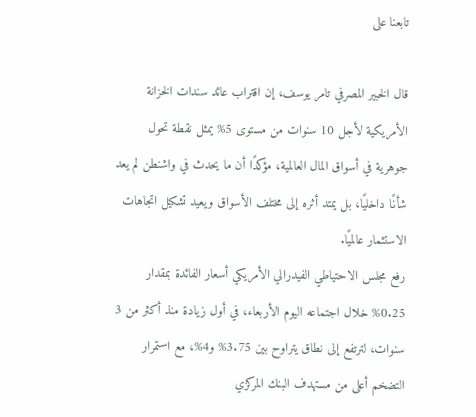تابعنا على

قال الخبير المصرفي تامر يوسف، إن اقتراب عائد سندات الخزانة الأمريكية لأجل 10 سنوات من مستوى 5% يمثل نقطة تحول جوهرية في أسواق المال العالمية، مؤكدًا أن ما يحدث في واشنطن لم يعد شأنًا داخليًا، بل يمتد أثره إلى مختلف الأسواق ويعيد تشكيل اتجاهات الاستثمار عالميًا.
رفع مجلس الاحتياطي الفيدرالي الأمريكي أسعار الفائدة بمقدار 0.25% خلال اجتماعه اليوم الأربعاء، في أول زيادة منذ أكثر من 3 سنوات، لترتفع إلى نطاق يتراوح بين 3.75% و4%، مع استمرار التضخم أعلى من مستهدف البنك المركزي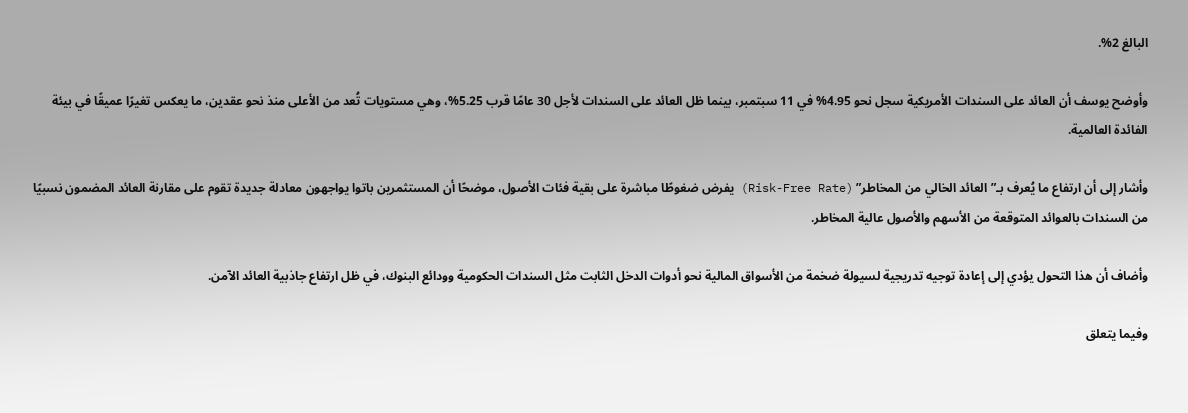البالغ 2%.

وأوضح يوسف أن العائد على السندات الأمريكية سجل نحو 4.95% في 11 سبتمبر، بينما ظل العائد على السندات لأجل 30 عامًا قرب 5.25%، وهي مستويات تُعد من الأعلى منذ نحو عقدين، ما يعكس تغيرًا عميقًا في بيئة الفائدة العالمية.

وأشار إلى أن ارتفاع ما يُعرف بـ”العائد الخالي من المخاطر” (Risk-Free Rate) يفرض ضغوطًا مباشرة على بقية فئات الأصول، موضحًا أن المستثمرين باتوا يواجهون معادلة جديدة تقوم على مقارنة العائد المضمون نسبيًا من السندات بالعوائد المتوقعة من الأسهم والأصول عالية المخاطر.

وأضاف أن هذا التحول يؤدي إلى إعادة توجيه تدريجية لسيولة ضخمة من الأسواق المالية نحو أدوات الدخل الثابت مثل السندات الحكومية وودائع البنوك، في ظل ارتفاع جاذبية العائد الآمن.

وفيما يتعلق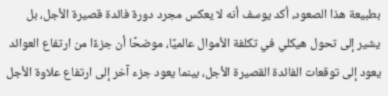بطبيعة هذا الصعود، أكد يوسف أنه لا يعكس مجرد دورة فائدة قصيرة الأجل، بل يشير إلى تحول هيكلي في تكلفة الأموال عالميًا، موضحًا أن جزءًا من ارتفاع العوائد يعود إلى توقعات الفائدة القصيرة الأجل، بينما يعود جزء آخر إلى ارتفاع علاوة الأجل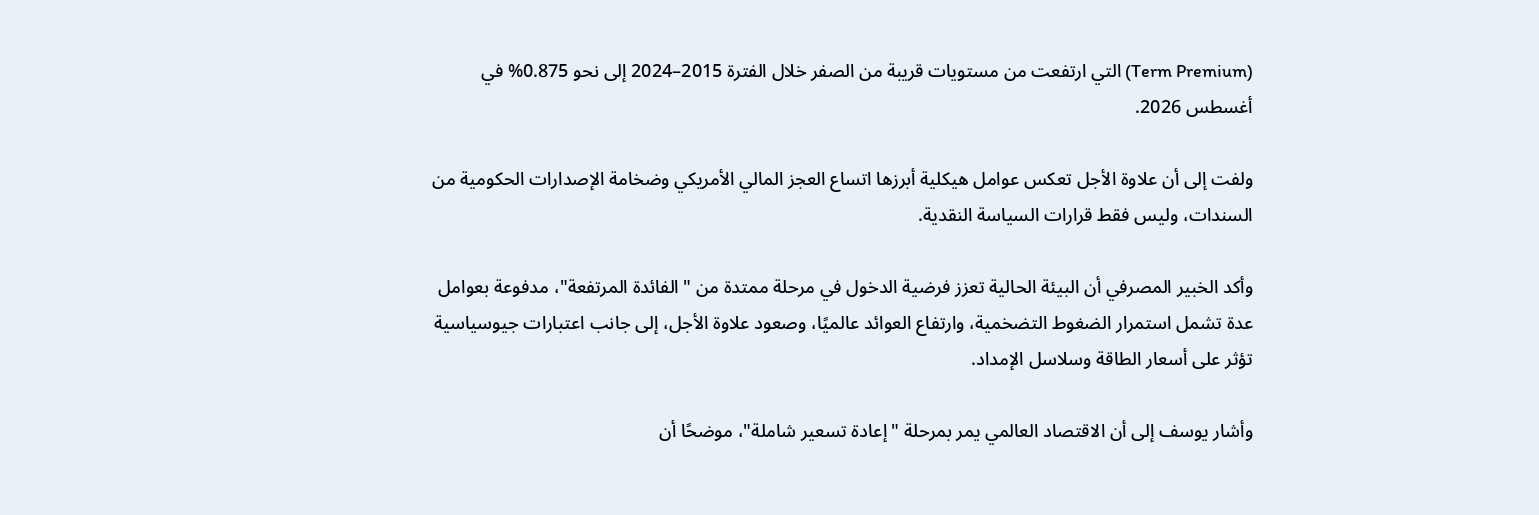(Term Premium) التي ارتفعت من مستويات قريبة من الصفر خلال الفترة 2015–2024 إلى نحو 0.875% في أغسطس 2026.

ولفت إلى أن علاوة الأجل تعكس عوامل هيكلية أبرزها اتساع العجز المالي الأمريكي وضخامة الإصدارات الحكومية من السندات، وليس فقط قرارات السياسة النقدية.

وأكد الخبير المصرفي أن البيئة الحالية تعزز فرضية الدخول في مرحلة ممتدة من "الفائدة المرتفعة"، مدفوعة بعوامل عدة تشمل استمرار الضغوط التضخمية، وارتفاع العوائد عالميًا، وصعود علاوة الأجل، إلى جانب اعتبارات جيوسياسية تؤثر على أسعار الطاقة وسلاسل الإمداد.

وأشار يوسف إلى أن الاقتصاد العالمي يمر بمرحلة "إعادة تسعير شاملة"، موضحًا أن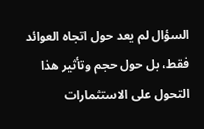السؤال لم يعد حول اتجاه العوائد فقط، بل حول حجم وتأثير هذا التحول على الاستثمارات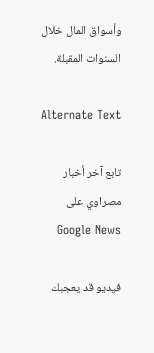وأسواق المال خلال السنوات المقبلة.

Alternate Text

تابع آخر أخبار مصراوي على Google News

فيديو قد يعجبك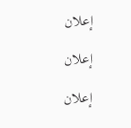إعلان

إعلان

إعلان